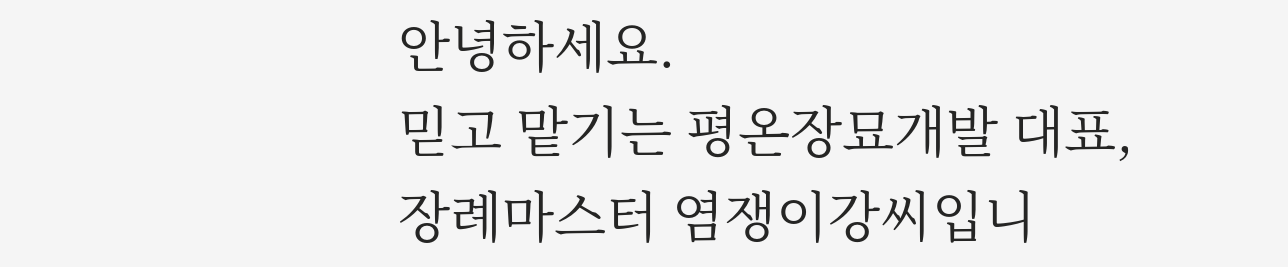안녕하세요.
믿고 맡기는 평온장묘개발 대표, 장례마스터 염쟁이강씨입니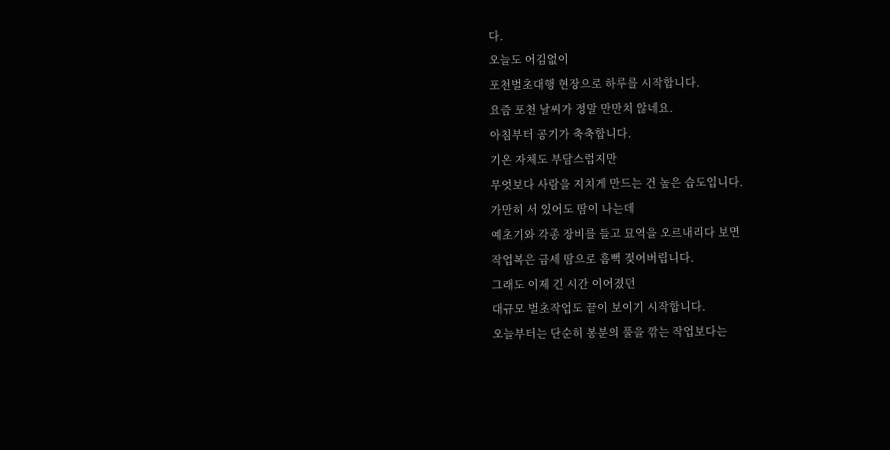다.
오늘도 어김없이
포천벌초대행 현장으로 하루를 시작합니다.
요즘 포천 날씨가 정말 만만치 않네요.
아침부터 공기가 축축합니다.
기온 자체도 부담스럽지만
무엇보다 사람을 지치게 만드는 건 높은 습도입니다.
가만히 서 있어도 땀이 나는데
예초기와 각종 장비를 들고 묘역을 오르내리다 보면
작업복은 금세 땀으로 흠뻑 젖어버립니다.
그래도 이제 긴 시간 이어졌던
대규모 벌초작업도 끝이 보이기 시작합니다.
오늘부터는 단순히 봉분의 풀을 깎는 작업보다는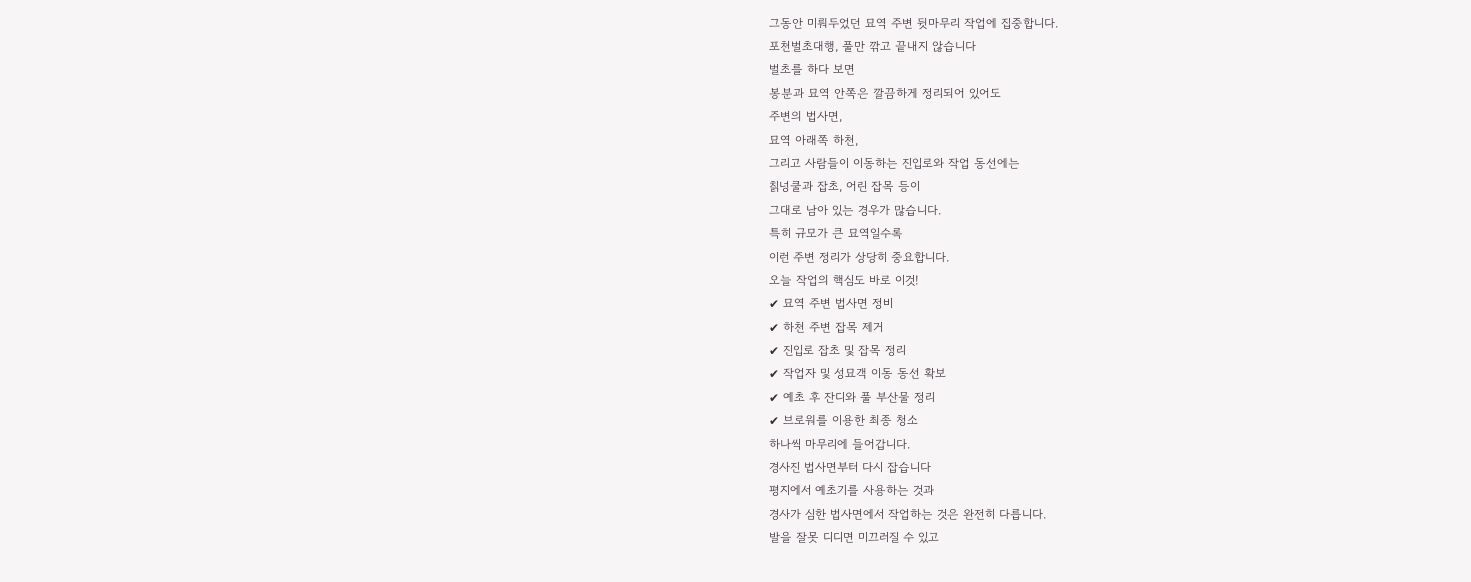그동안 미뤄두었던 묘역 주변 뒷마무리 작업에 집중합니다.
포천벌초대행, 풀만 깎고 끝내지 않습니다
벌초를 하다 보면
봉분과 묘역 안쪽은 깔끔하게 정리되어 있어도
주변의 법사면,
묘역 아래쪽 하천,
그리고 사람들이 이동하는 진입로와 작업 동선에는
칡넝쿨과 잡초, 어린 잡목 등이
그대로 남아 있는 경우가 많습니다.
특히 규모가 큰 묘역일수록
이런 주변 정리가 상당히 중요합니다.
오늘 작업의 핵심도 바로 이것!
✔ 묘역 주변 법사면 정비
✔ 하천 주변 잡목 제거
✔ 진입로 잡초 및 잡목 정리
✔ 작업자 및 성묘객 이동 동선 확보
✔ 예초 후 잔디와 풀 부산물 정리
✔ 브로워를 이용한 최종 청소
하나씩 마무리에 들어갑니다.
경사진 법사면부터 다시 잡습니다
평지에서 예초기를 사용하는 것과
경사가 심한 법사면에서 작업하는 것은 완전히 다릅니다.
발을 잘못 디디면 미끄러질 수 있고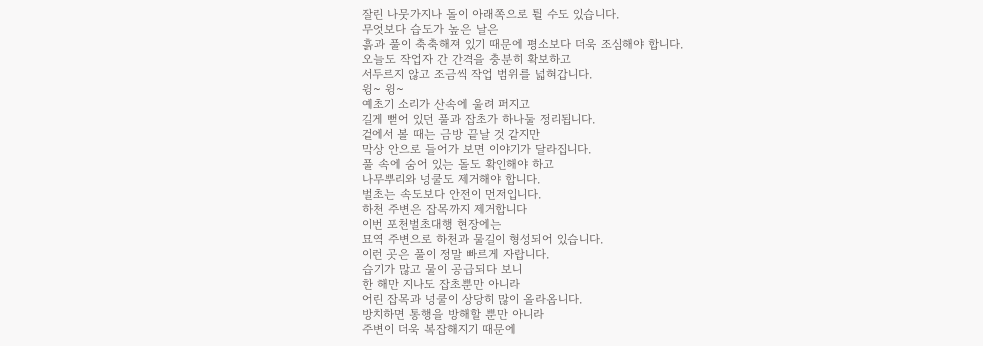잘린 나뭇가지나 돌이 아래쪽으로 튈 수도 있습니다.
무엇보다 습도가 높은 날은
흙과 풀이 축축해져 있기 때문에 평소보다 더욱 조심해야 합니다.
오늘도 작업자 간 간격을 충분히 확보하고
서두르지 않고 조금씩 작업 범위를 넓혀갑니다.
윙~ 윙~
예초기 소리가 산속에 울려 퍼지고
길게 뻗어 있던 풀과 잡초가 하나둘 정리됩니다.
겉에서 볼 때는 금방 끝날 것 같지만
막상 안으로 들어가 보면 이야기가 달라집니다.
풀 속에 숨어 있는 돌도 확인해야 하고
나무뿌리와 넝쿨도 제거해야 합니다.
벌초는 속도보다 안전이 먼저입니다.
하천 주변은 잡목까지 제거합니다
이번 포천벌초대행 현장에는
묘역 주변으로 하천과 물길이 형성되어 있습니다.
이런 곳은 풀이 정말 빠르게 자랍니다.
습기가 많고 물이 공급되다 보니
한 해만 지나도 잡초뿐만 아니라
어린 잡목과 넝쿨이 상당히 많이 올라옵니다.
방치하면 통행을 방해할 뿐만 아니라
주변이 더욱 복잡해지기 때문에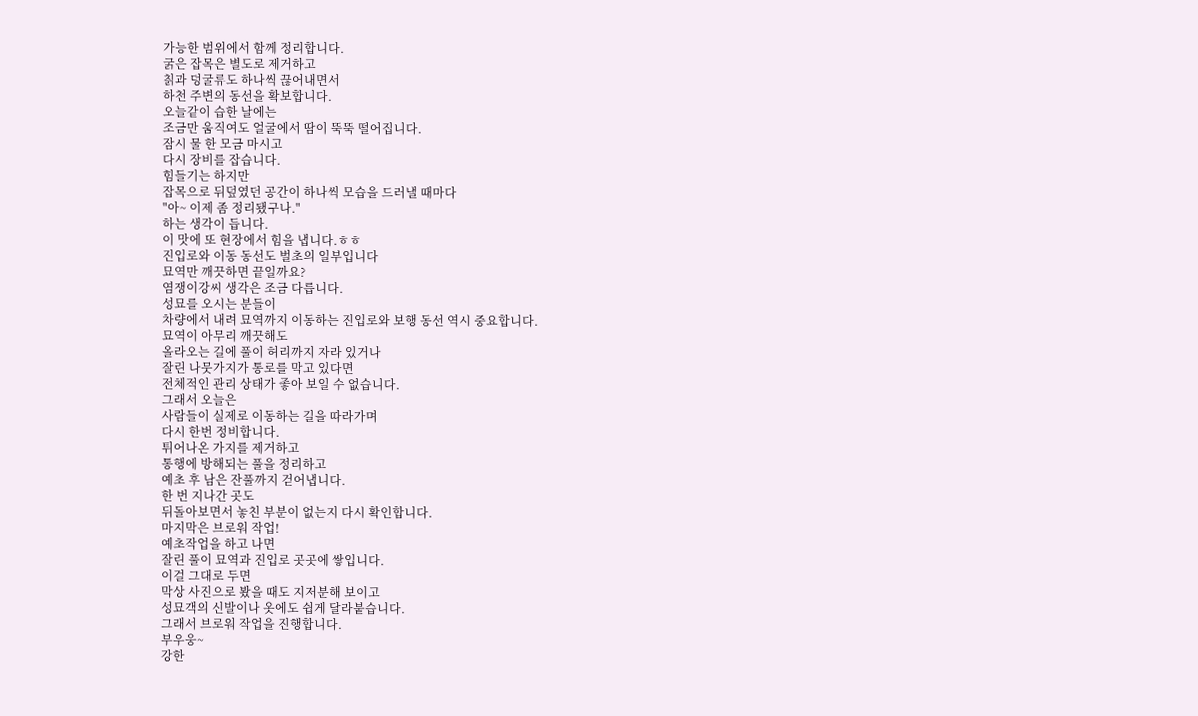가능한 범위에서 함께 정리합니다.
굵은 잡목은 별도로 제거하고
칡과 덩굴류도 하나씩 끊어내면서
하천 주변의 동선을 확보합니다.
오늘같이 습한 날에는
조금만 움직여도 얼굴에서 땀이 뚝뚝 떨어집니다.
잠시 물 한 모금 마시고
다시 장비를 잡습니다.
힘들기는 하지만
잡목으로 뒤덮였던 공간이 하나씩 모습을 드러낼 때마다
"아~ 이제 좀 정리됐구나."
하는 생각이 듭니다.
이 맛에 또 현장에서 힘을 냅니다.ㅎㅎ
진입로와 이동 동선도 벌초의 일부입니다
묘역만 깨끗하면 끝일까요?
염쟁이강씨 생각은 조금 다릅니다.
성묘를 오시는 분들이
차량에서 내려 묘역까지 이동하는 진입로와 보행 동선 역시 중요합니다.
묘역이 아무리 깨끗해도
올라오는 길에 풀이 허리까지 자라 있거나
잘린 나뭇가지가 통로를 막고 있다면
전체적인 관리 상태가 좋아 보일 수 없습니다.
그래서 오늘은
사람들이 실제로 이동하는 길을 따라가며
다시 한번 정비합니다.
튀어나온 가지를 제거하고
통행에 방해되는 풀을 정리하고
예초 후 남은 잔풀까지 걷어냅니다.
한 번 지나간 곳도
뒤돌아보면서 놓친 부분이 없는지 다시 확인합니다.
마지막은 브로워 작업!
예초작업을 하고 나면
잘린 풀이 묘역과 진입로 곳곳에 쌓입니다.
이걸 그대로 두면
막상 사진으로 봤을 때도 지저분해 보이고
성묘객의 신발이나 옷에도 쉽게 달라붙습니다.
그래서 브로워 작업을 진행합니다.
부우웅~
강한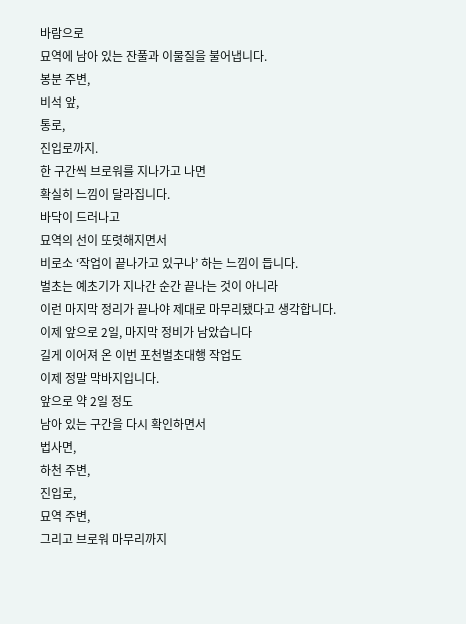바람으로
묘역에 남아 있는 잔풀과 이물질을 불어냅니다.
봉분 주변,
비석 앞,
통로,
진입로까지.
한 구간씩 브로워를 지나가고 나면
확실히 느낌이 달라집니다.
바닥이 드러나고
묘역의 선이 또렷해지면서
비로소 ‘작업이 끝나가고 있구나’ 하는 느낌이 듭니다.
벌초는 예초기가 지나간 순간 끝나는 것이 아니라
이런 마지막 정리가 끝나야 제대로 마무리됐다고 생각합니다.
이제 앞으로 2일, 마지막 정비가 남았습니다
길게 이어져 온 이번 포천벌초대행 작업도
이제 정말 막바지입니다.
앞으로 약 2일 정도
남아 있는 구간을 다시 확인하면서
법사면,
하천 주변,
진입로,
묘역 주변,
그리고 브로워 마무리까지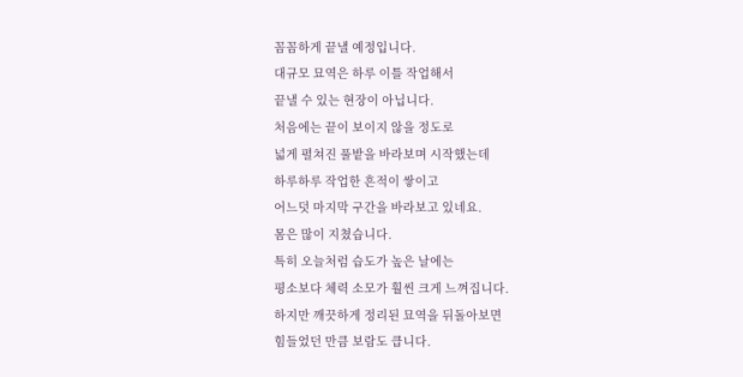꼼꼼하게 끝낼 예정입니다.
대규모 묘역은 하루 이틀 작업해서
끝낼 수 있는 현장이 아닙니다.
처음에는 끝이 보이지 않을 정도로
넓게 펼쳐진 풀밭을 바라보며 시작했는데
하루하루 작업한 흔적이 쌓이고
어느덧 마지막 구간을 바라보고 있네요.
몸은 많이 지쳤습니다.
특히 오늘처럼 습도가 높은 날에는
평소보다 체력 소모가 훨씬 크게 느껴집니다.
하지만 깨끗하게 정리된 묘역을 뒤돌아보면
힘들었던 만큼 보람도 큽니다.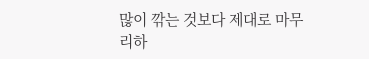많이 깎는 것보다 제대로 마무리하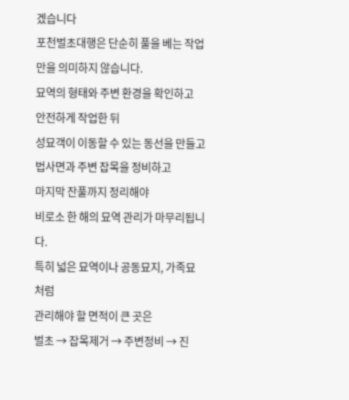겠습니다
포천벌초대행은 단순히 풀을 베는 작업만을 의미하지 않습니다.
묘역의 형태와 주변 환경을 확인하고
안전하게 작업한 뒤
성묘객이 이동할 수 있는 동선을 만들고
법사면과 주변 잡목을 정비하고
마지막 잔풀까지 정리해야
비로소 한 해의 묘역 관리가 마무리됩니다.
특히 넓은 묘역이나 공동묘지, 가족묘처럼
관리해야 할 면적이 큰 곳은
벌초 → 잡목제거 → 주변정비 → 진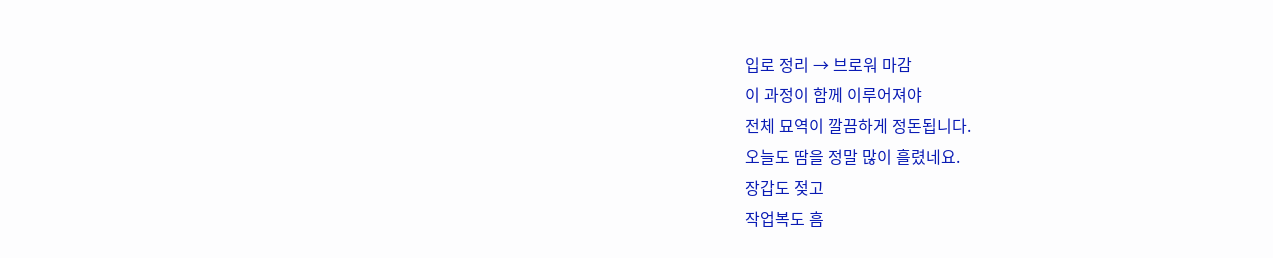입로 정리 → 브로워 마감
이 과정이 함께 이루어져야
전체 묘역이 깔끔하게 정돈됩니다.
오늘도 땀을 정말 많이 흘렸네요.
장갑도 젖고
작업복도 흠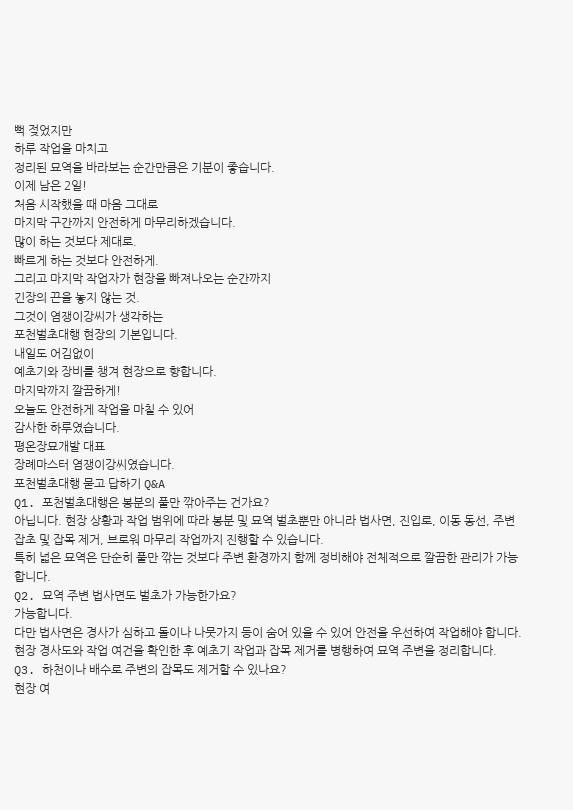뻑 젖었지만
하루 작업을 마치고
정리된 묘역을 바라보는 순간만큼은 기분이 좋습니다.
이제 남은 2일!
처음 시작했을 때 마음 그대로
마지막 구간까지 안전하게 마무리하겠습니다.
많이 하는 것보다 제대로.
빠르게 하는 것보다 안전하게.
그리고 마지막 작업자가 현장을 빠져나오는 순간까지
긴장의 끈을 놓지 않는 것.
그것이 염쟁이강씨가 생각하는
포천벌초대행 현장의 기본입니다.
내일도 어김없이
예초기와 장비를 챙겨 현장으로 향합니다.
마지막까지 깔끔하게!
오늘도 안전하게 작업을 마칠 수 있어
감사한 하루였습니다.
평온장묘개발 대표
장례마스터 염쟁이강씨였습니다.
포천벌초대행 묻고 답하기 Q&A
Q1. 포천벌초대행은 봉분의 풀만 깎아주는 건가요?
아닙니다. 현장 상황과 작업 범위에 따라 봉분 및 묘역 벌초뿐만 아니라 법사면, 진입로, 이동 동선, 주변 잡초 및 잡목 제거, 브로워 마무리 작업까지 진행할 수 있습니다.
특히 넓은 묘역은 단순히 풀만 깎는 것보다 주변 환경까지 함께 정비해야 전체적으로 깔끔한 관리가 가능합니다.
Q2. 묘역 주변 법사면도 벌초가 가능한가요?
가능합니다.
다만 법사면은 경사가 심하고 돌이나 나뭇가지 등이 숨어 있을 수 있어 안전을 우선하여 작업해야 합니다.
현장 경사도와 작업 여건을 확인한 후 예초기 작업과 잡목 제거를 병행하여 묘역 주변을 정리합니다.
Q3. 하천이나 배수로 주변의 잡목도 제거할 수 있나요?
현장 여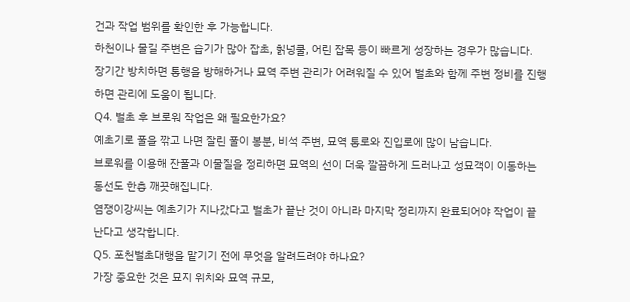건과 작업 범위를 확인한 후 가능합니다.
하천이나 물길 주변은 습기가 많아 잡초, 칡넝쿨, 어린 잡목 등이 빠르게 성장하는 경우가 많습니다.
장기간 방치하면 통행을 방해하거나 묘역 주변 관리가 어려워질 수 있어 벌초와 함께 주변 정비를 진행하면 관리에 도움이 됩니다.
Q4. 벌초 후 브로워 작업은 왜 필요한가요?
예초기로 풀을 깎고 나면 잘린 풀이 봉분, 비석 주변, 묘역 통로와 진입로에 많이 남습니다.
브로워를 이용해 잔풀과 이물질을 정리하면 묘역의 선이 더욱 깔끔하게 드러나고 성묘객이 이동하는 동선도 한층 깨끗해집니다.
염쟁이강씨는 예초기가 지나갔다고 벌초가 끝난 것이 아니라 마지막 정리까지 완료되어야 작업이 끝난다고 생각합니다.
Q5. 포천벌초대행을 맡기기 전에 무엇을 알려드려야 하나요?
가장 중요한 것은 묘지 위치와 묘역 규모,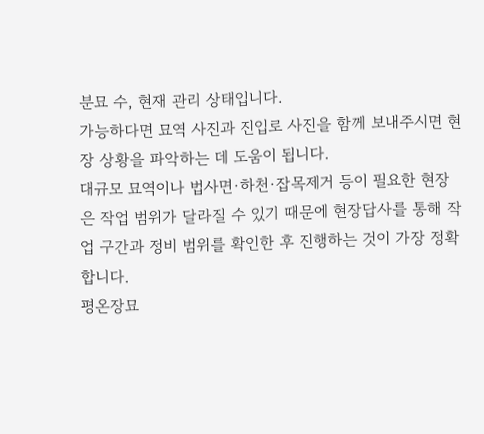분묘 수, 현재 관리 상태입니다.
가능하다면 묘역 사진과 진입로 사진을 함께 보내주시면 현장 상황을 파악하는 데 도움이 됩니다.
대규모 묘역이나 법사면·하천·잡목제거 등이 필요한 현장은 작업 범위가 달라질 수 있기 때문에 현장답사를 통해 작업 구간과 정비 범위를 확인한 후 진행하는 것이 가장 정확합니다.
평온장묘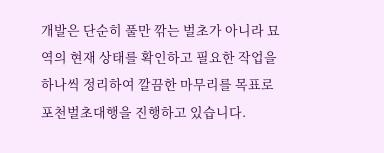개발은 단순히 풀만 깎는 벌초가 아니라 묘역의 현재 상태를 확인하고 필요한 작업을 하나씩 정리하여 깔끔한 마무리를 목표로 포천벌초대행을 진행하고 있습니다.